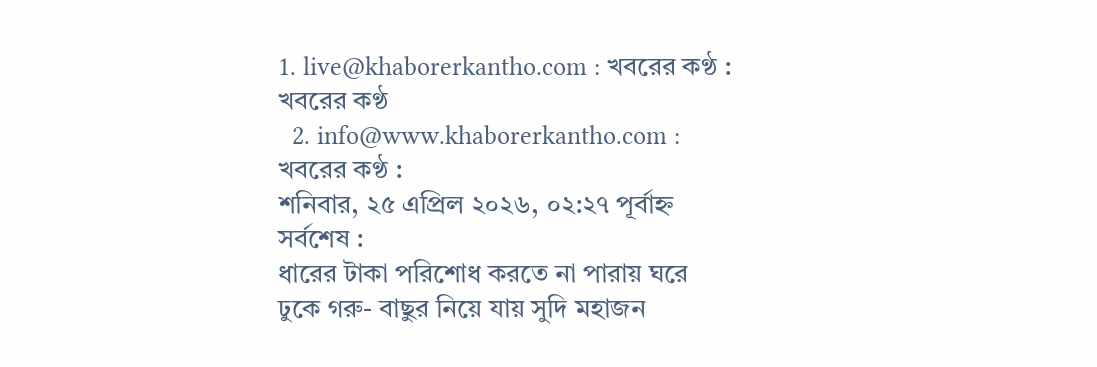1. live@khaborerkantho.com : খবরের কণ্ঠ : খবরের কণ্ঠ
  2. info@www.khaborerkantho.com : খবরের কণ্ঠ :
শনিবার, ২৫ এপ্রিল ২০২৬, ০২:২৭ পূর্বাহ্ন
সর্বশেষ :
ধারের টাকা পরিশোধ করতে না পারায় ঘরে ঢুকে গরু- বাছুর নিয়ে যায় সুদি মহাজন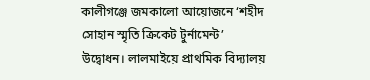কালীগঞ্জে জমকালো আয়োজনে ‘শহীদ সোহান স্মৃতি ক্রিকেট টুর্নামেন্ট’ উদ্বোধন। লালমাইয়ে প্রাথমিক বিদ্যালয়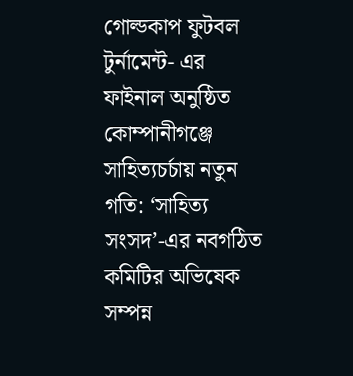গোল্ডকাপ ফুটবল টুর্নামেন্ট- এর ফাইনাল অনুষ্ঠিত কোম্পানীগঞ্জে সাহিত্যচর্চায় নতুন গতি: ‘সাহিত্য সংসদ’-এর নবগঠিত কমিটির অভিষেক সম্পন্ন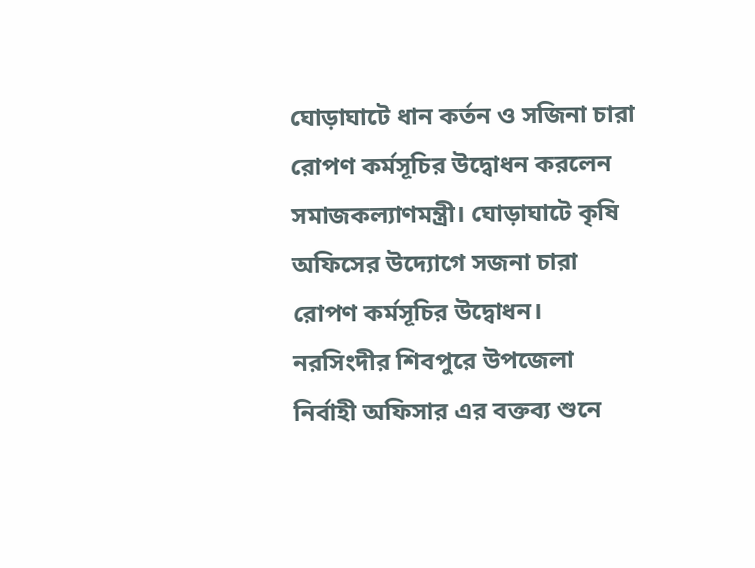ঘোড়াঘাটে ধান কর্তন ও সজিনা চারা রোপণ কর্মসূচির উদ্বোধন করলেন সমাজকল্যাণমন্ত্রী। ঘোড়াঘাটে কৃষি অফিসের উদ্যোগে সজনা চারা রোপণ কর্মসূচির উদ্বোধন। নরসিংদীর শিবপুরে উপজেলা নির্বাহী অফিসার এর বক্তব্য শুনে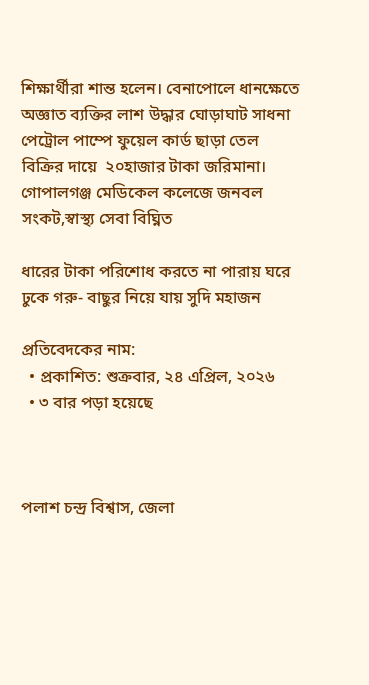শিক্ষার্থীরা শান্ত হলেন। বেনাপোলে ধানক্ষেতে অজ্ঞাত ব্যক্তির লাশ উদ্ধার ঘোড়াঘাট সাধনা পেট্রোল পাম্পে ফুয়েল কার্ড ছাড়া তেল বিক্রির দায়ে  ২০হাজার টাকা জরিমানা। গোপালগঞ্জ মেডিকেল কলেজে জনবল সংকট,স্বাস্থ্য সেবা বিঘ্নিত

ধারের টাকা পরিশোধ করতে না পারায় ঘরে ঢুকে গরু- বাছুর নিয়ে যায় সুদি মহাজন

প্রতিবেদকের নাম:
  • প্রকাশিত: শুক্রবার, ২৪ এপ্রিল, ২০২৬
  • ৩ বার পড়া হয়েছে



পলাশ চন্দ্র বিশ্বাস, জেলা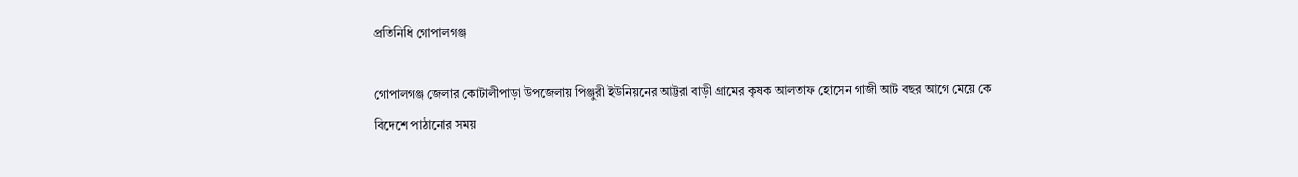প্রতিনিধি গোপালগঞ্জ

গোপালগঞ্জ জেলার কোটালীপাড়া উপজেলায় পিঞ্জুরী ইউনিয়নের আট্টরা বাড়ী গ্রামের কৃষক আলতাফ হোসেন গাজী আট বছর আগে মেয়ে কে বিদেশে পাঠানোর সময়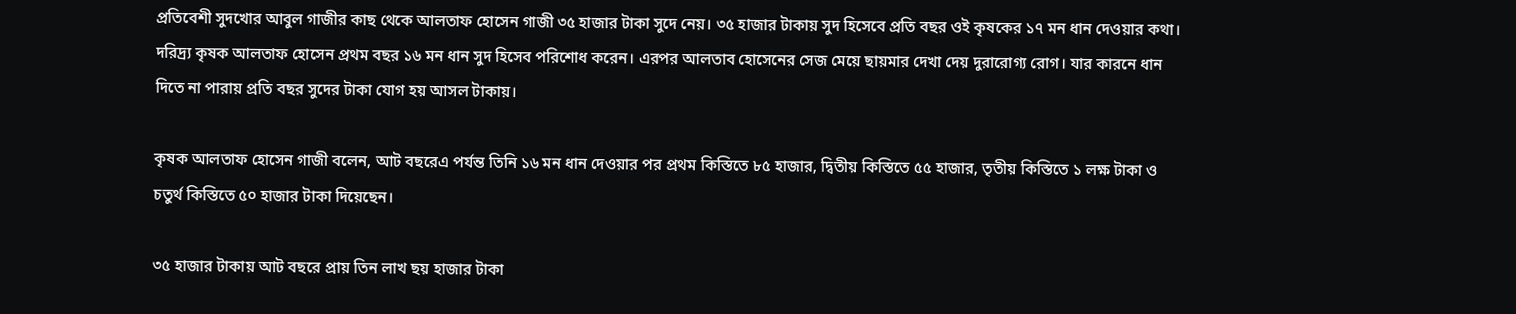প্রতিবেশী সুদখোর আবুল গাজীর কাছ থেকে আলতাফ হোসেন গাজী ৩৫ হাজার টাকা সুদে নেয়। ৩৫ হাজার টাকায় সুদ হিসেবে প্রতি বছর ওই কৃষকের ১৭ মন ধান দেওয়ার কথা। দরিদ্র্য কৃষক আলতাফ হোসেন প্রথম বছর ১৬ মন ধান সুদ হিসেব পরিশোধ করেন। এরপর আলতাব হোসেনের সেজ মেয়ে ছায়মার দেখা দেয় দুরারোগ্য রোগ। যার কারনে ধান দিতে না পারায় প্রতি বছর সুদের টাকা যোগ হয় আসল টাকায়।

কৃষক আলতাফ হোসেন গাজী বলেন, আট বছরেএ পর্যন্ত তিনি ১৬ মন ধান দেওয়ার পর প্রথম কিস্তিতে ৮৫ হাজার, দ্বিতীয় কিস্তিতে ৫৫ হাজার, তৃতীয় কিস্তিতে ১ লক্ষ টাকা ও চতুর্থ কিস্তিতে ৫০ হাজার টাকা দিয়েছেন।

৩৫ হাজার টাকায় আট বছরে প্রায় তিন লাখ ছয় হাজার টাকা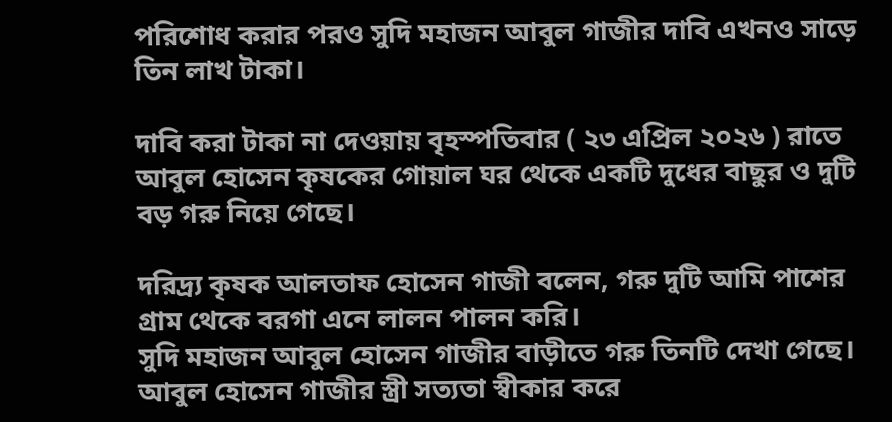পরিশোধ করার পরও সুদি মহাজন আবুল গাজীর দাবি এখনও সাড়ে তিন লাখ টাকা।

দাবি করা টাকা না দেওয়ায় বৃহস্পতিবার ( ২৩ এপ্রিল ২০২৬ ) রাতে আবুল হোসেন কৃষকের গোয়াল ঘর থেকে একটি দুধের বাছুর ও দুটি বড় গরু নিয়ে গেছে।

দরিদ্র্য কৃষক আলতাফ হোসেন গাজী বলেন, গরু দুটি আমি পাশের গ্রাম থেকে বরগা এনে লালন পালন করি।
সুদি মহাজন আবুল হোসেন গাজীর বাড়ীতে গরু তিনটি দেখা গেছে। আবুল হোসেন গাজীর স্ত্রী সত্যতা স্বীকার করে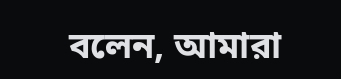বলেন, আমারা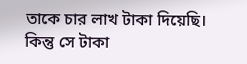তাকে চার লাখ টাকা দিয়েছি। কিন্তু সে টাকা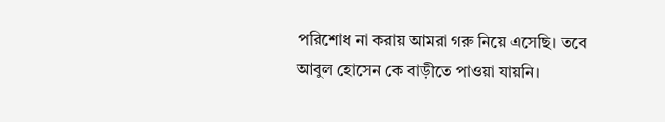পরিশোধ না করায় আমরা গরু নিয়ে এসেছি। তবে আবুল হোসেন কে বাড়ীতে পাওয়া যায়নি।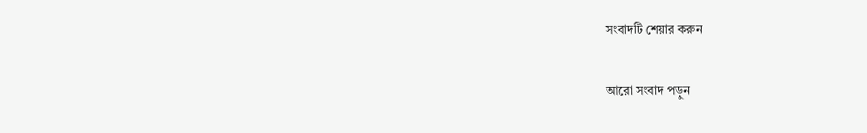সংবাদটি শেয়ার করুন

আরো সংবাদ পড়ুন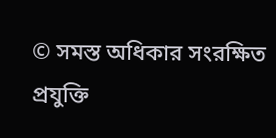© সমস্ত অধিকার সংরক্ষিত
প্রযুক্তি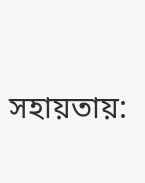সহায়তায়: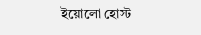ইয়োলো হোস্ট